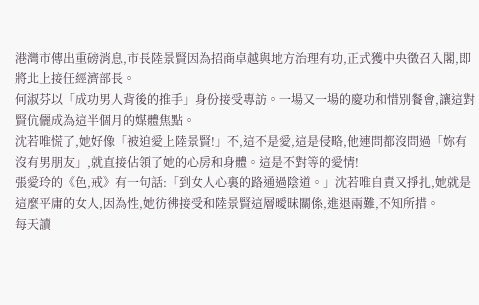港灣市傳出重磅消息,市長陸景賢因為招商卓越與地方治理有功,正式獲中央徵召入閣,即將北上接任經濟部長。
何淑芬以「成功男人背後的推手」身份接受專訪。一場又一場的慶功和惜別餐會,讓這對賢伉儷成為這半個月的媒體焦點。
沈若唯慌了,她好像「被迫愛上陸景賢!」不,這不是愛,這是侵略,他連問都沒問過「妳有沒有男朋友」,就直接佔領了她的心房和身體。這是不對等的愛情!
張愛玲的《色,戒》有一句話:「到女人心裏的路通過陰道。」沈若唯自責又掙扎,她就是這麼平庸的女人,因為性,她彷彿接受和陸景賢這層曖昧關係,進退兩難,不知所措。
每天讀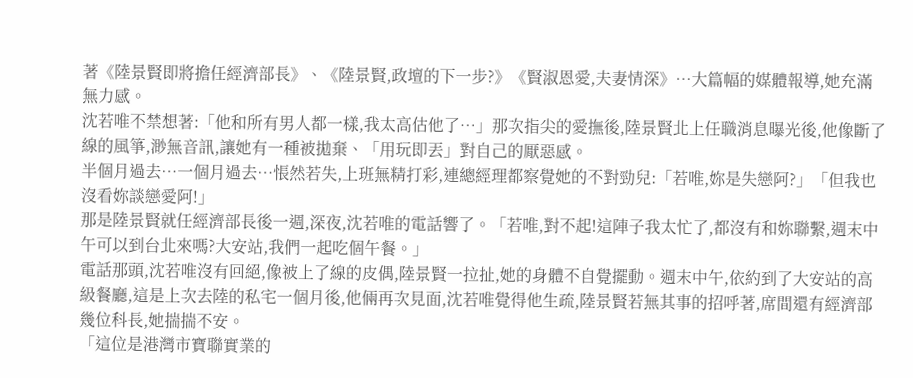著《陸景賢即將擔任經濟部長》、《陸景賢,政壇的下一步?》《賢淑恩愛,夫妻情深》…大篇幅的媒體報導,她充滿無力感。
沈若唯不禁想著:「他和所有男人都一樣,我太高估他了…」那次指尖的愛撫後,陸景賢北上任職消息曝光後,他像斷了線的風箏,渺無音訊,讓她有一種被拋棄、「用玩即丟」對自己的厭惡感。
半個月過去…一個月過去…悵然若失,上班無精打彩,連總經理都察覺她的不對勁兒:「若唯,妳是失戀阿?」「但我也沒看妳談戀愛阿!」
那是陸景賢就任經濟部長後一週,深夜,沈若唯的電話響了。「若唯,對不起!這陣子我太忙了,都沒有和妳聯繫,週末中午可以到台北來嗎?大安站,我們一起吃個午餐。」
電話那頭,沈若唯沒有回絕,像被上了線的皮偶,陸景賢一拉扯,她的身體不自覺擺動。週末中午,依約到了大安站的高級餐廳,這是上次去陸的私宅一個月後,他倆再次見面,沈若唯覺得他生疏,陸景賢若無其事的招呼著,席間還有經濟部幾位科長,她揣揣不安。
「這位是港灣市寶聯實業的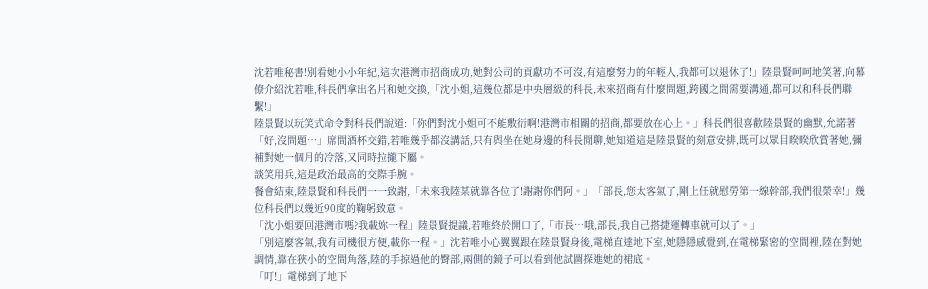沈若唯秘書!別看她小小年紀,這次港灣市招商成功,她對公司的貢獻功不可沒,有這麼努力的年輕人,我都可以退休了!」陸景賢呵呵地笑著,向幕僚介紹沈若唯,科長們拿出名片和她交換,「沈小姐,這幾位都是中央層級的科長,未來招商有什麼問題,跨國之間需要溝通,都可以和科長們聯繫!」
陸景賢以玩笑式命令對科長們說道:「你們對沈小姐可不能敷衍啊!港灣市相關的招商,都要放在心上。」科長們很喜歡陸景賢的幽默,允諾著「好,沒問題…」席間酒杯交錯,若唯幾乎都沒講話,只有與坐在她身邊的科長閒聊,她知道這是陸景賢的刻意安排,既可以眾目睽睽欣賞著她,彌補對她一個月的冷落,又同時拉攏下屬。
談笑用兵,這是政治最高的交際手腕。
餐會結束,陸景賢和科長們一一致謝,「未來我陸某就靠各位了!謝謝你們阿。」「部長,您太客氣了,剛上任就慰勞第一線幹部,我們很榮幸!」幾位科長們以幾近90度的鞠躬致意。
「沈小姐要回港灣市嗎?我載妳一程」陸景賢提議,若唯終於開口了,「市長…哦,部長,我自己搭捷運轉車就可以了。」
「別這麼客氣,我有司機很方便,載你一程。」沈若唯小心翼翼跟在陸景賢身後,電梯直達地下室,她隱隱感覺到,在電梯緊密的空間裡,陸在對她調情,靠在狹小的空間角落,陸的手掠過他的臀部,兩側的鏡子可以看到他試圖探進她的裙底。
「叮!」電梯到了地下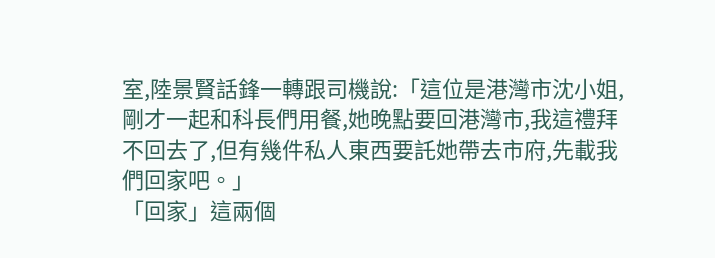室,陸景賢話鋒一轉跟司機說:「這位是港灣市沈小姐,剛才一起和科長們用餐,她晚點要回港灣市,我這禮拜不回去了,但有幾件私人東西要託她帶去市府,先載我們回家吧。」
「回家」這兩個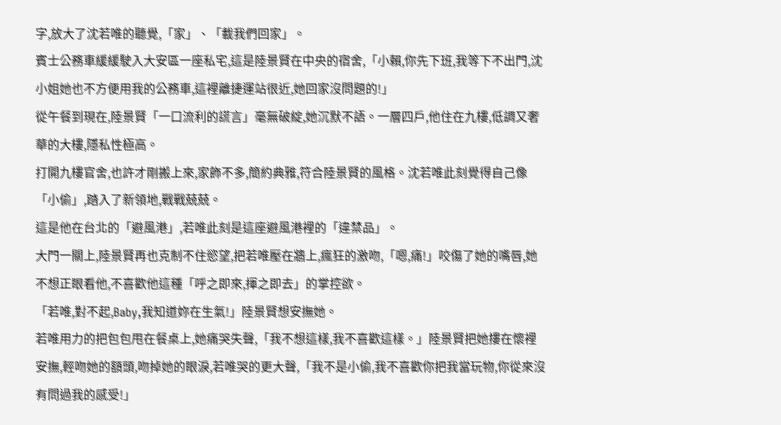字,放大了沈若唯的聽覺,「家」、「載我們回家」。
賓士公務車緩緩駛入大安區一座私宅,這是陸景賢在中央的宿舍,「小賴,你先下班,我等下不出門,沈小姐她也不方便用我的公務車,這裡離捷運站很近,她回家沒問題的!」
從午餐到現在,陸景賢「一口流利的謊言」毫無破綻,她沉默不語。一層四戶,他住在九樓,低調又奢華的大樓,隱私性極高。
打開九樓官舍,也許才剛搬上來,家飾不多,簡約典雅,符合陸景賢的風格。沈若唯此刻覺得自己像「小偷」,踏入了新領地,戰戰兢兢。
這是他在台北的「避風港」,若唯此刻是這座避風港裡的「違禁品」。
大門一關上,陸景賢再也克制不住慾望,把若唯壓在牆上,瘋狂的激吻,「嗯,痛!」咬傷了她的嘴唇,她不想正眼看他,不喜歡他這種「呼之即來,揮之即去」的掌控欲。
「若唯,對不起,Baby,我知道妳在生氣!」陸景賢想安撫她。
若唯用力的把包包甩在餐桌上,她痛哭失聲,「我不想這樣,我不喜歡這樣。」陸景賢把她摟在懷裡安撫,輕吻她的額頭,吻掉她的眼淚,若唯哭的更大聲,「我不是小偷,我不喜歡你把我當玩物,你從來沒有問過我的感受!」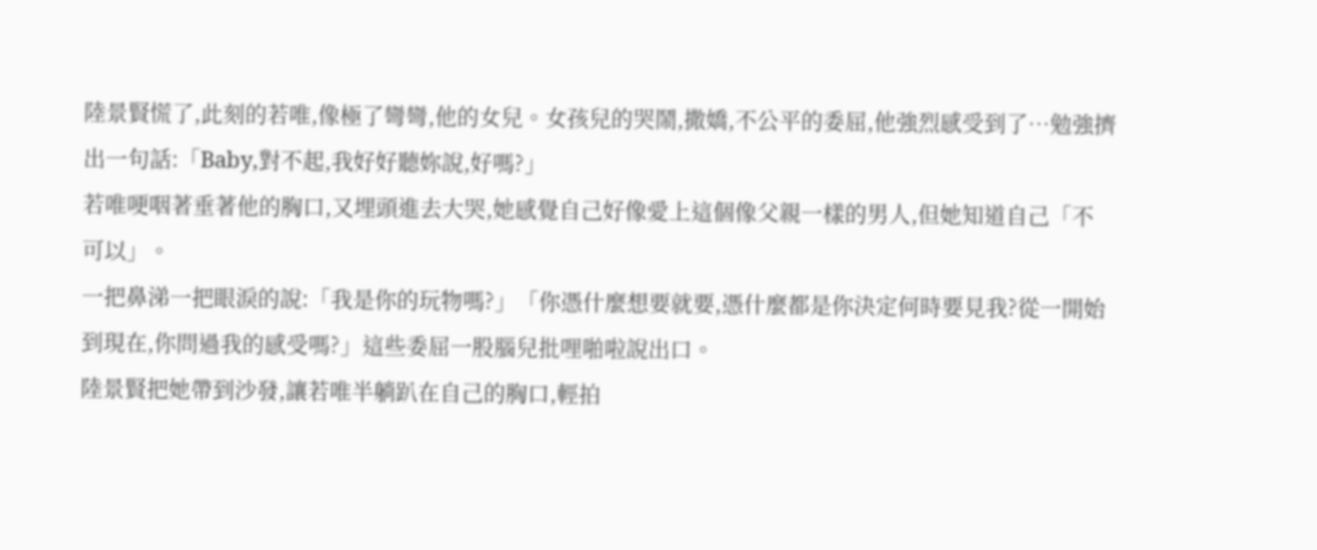陸景賢慌了,此刻的若唯,像極了彎彎,他的女兒。女孩兒的哭鬧,撒嬌,不公平的委屈,他強烈感受到了…勉強擠出一句話:「Baby,對不起,我好好聽妳說,好嗎?」
若唯哽咽著垂著他的胸口,又埋頭進去大哭,她感覺自己好像愛上這個像父親一樣的男人,但她知道自己「不可以」。
一把鼻涕一把眼淚的說:「我是你的玩物嗎?」「你憑什麼想要就要,憑什麼都是你決定何時要見我?從一開始到現在,你問過我的感受嗎?」這些委屈一股腦兒批哩啪啦說出口。
陸景賢把她帶到沙發,讓若唯半躺趴在自己的胸口,輕拍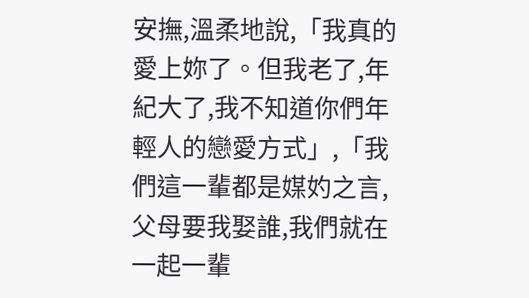安撫,溫柔地說,「我真的愛上妳了。但我老了,年紀大了,我不知道你們年輕人的戀愛方式」,「我們這一輩都是媒妁之言,父母要我娶誰,我們就在一起一輩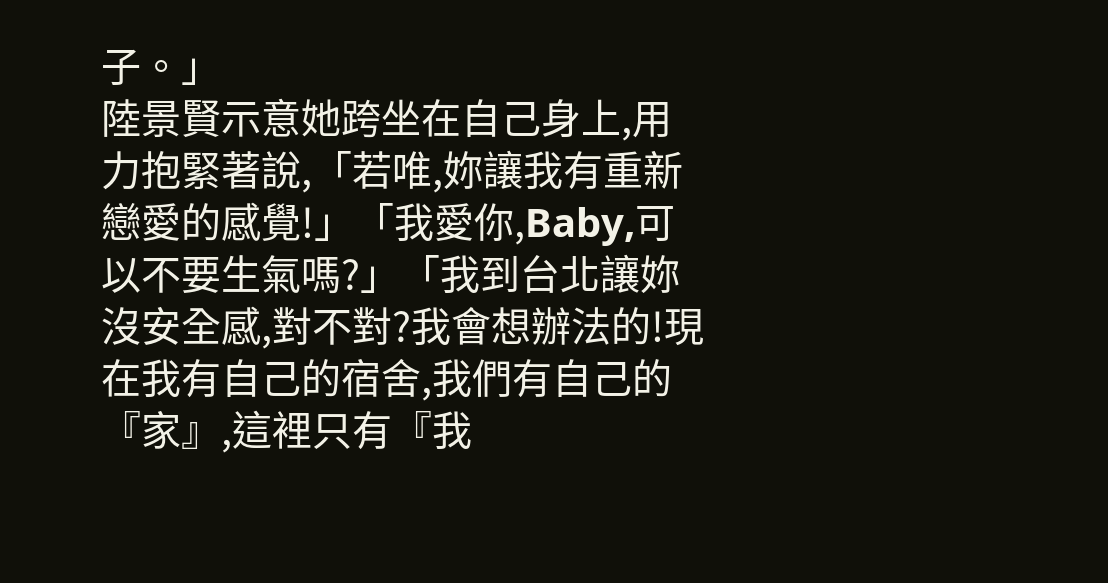子。」
陸景賢示意她跨坐在自己身上,用力抱緊著說,「若唯,妳讓我有重新戀愛的感覺!」「我愛你,Baby,可以不要生氣嗎?」「我到台北讓妳沒安全感,對不對?我會想辦法的!現在我有自己的宿舍,我們有自己的『家』,這裡只有『我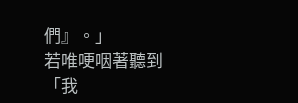們』。」
若唯哽咽著聽到「我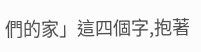們的家」這四個字,抱著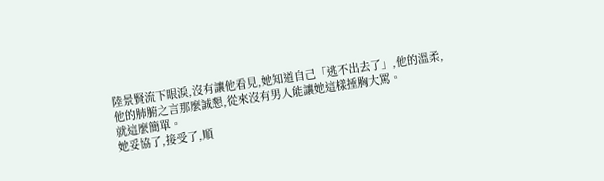陸景賢流下眼淚,沒有讓他看見,她知道自己「逃不出去了」,他的溫柔,他的肺腑之言那麼誠懇,從來沒有男人能讓她這樣捶胸大罵。
就這麼簡單。
她妥協了,接受了,順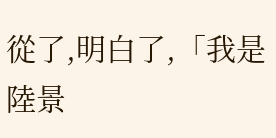從了,明白了,「我是陸景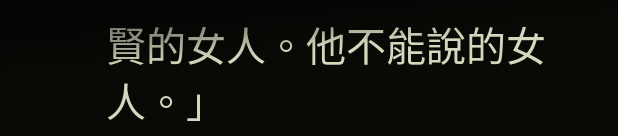賢的女人。他不能說的女人。」